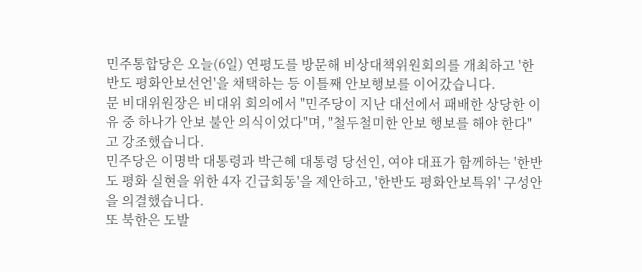민주통합당은 오늘(6일) 연평도를 방문해 비상대책위원회의를 개최하고 '한반도 평화안보선언'을 채택하는 등 이틀째 안보행보를 이어갔습니다.
문 비대위원장은 비대위 회의에서 "민주당이 지난 대선에서 패배한 상당한 이유 중 하나가 안보 불안 의식이었다"며, "철두철미한 안보 행보를 해야 한다"고 강조했습니다.
민주당은 이명박 대통령과 박근혜 대통령 당선인, 여야 대표가 함께하는 '한반도 평화 실현을 위한 4자 긴급회동'을 제안하고, '한반도 평화안보특위' 구성안을 의결했습니다.
또 북한은 도발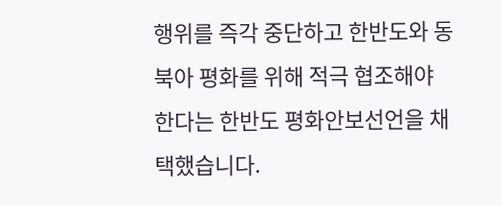행위를 즉각 중단하고 한반도와 동북아 평화를 위해 적극 협조해야 한다는 한반도 평화안보선언을 채택했습니다.